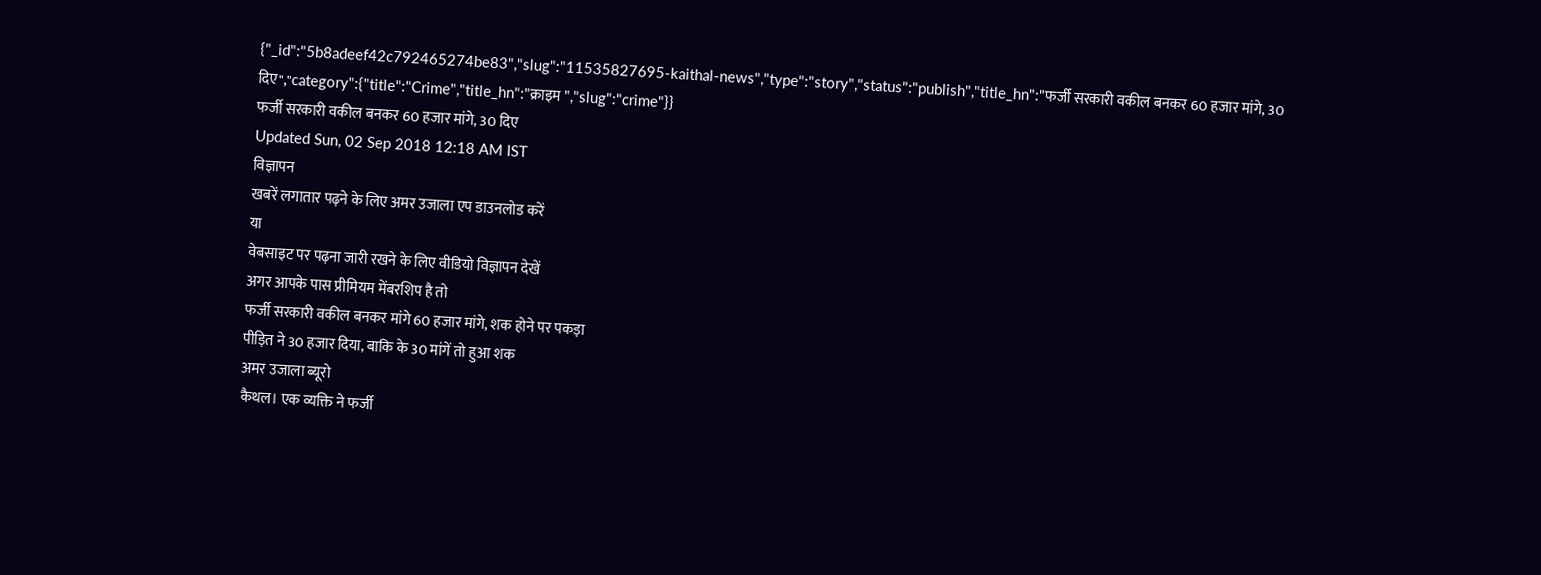{"_id":"5b8adeef42c792465274be83","slug":"11535827695-kaithal-news","type":"story","status":"publish","title_hn":"फर्जी सरकारी वकील बनकर 60 हजार मांगे, 30 दिए","category":{"title":"Crime","title_hn":"क्राइम ","slug":"crime"}}
फर्जी सरकारी वकील बनकर 60 हजार मांगे, 30 दिए
Updated Sun, 02 Sep 2018 12:18 AM IST
विज्ञापन
खबरें लगातार पढ़ने के लिए अमर उजाला एप डाउनलोड करें
या
वेबसाइट पर पढ़ना जारी रखने के लिए वीडियो विज्ञापन देखें
अगर आपके पास प्रीमियम मेंबरशिप है तो
फर्जी सरकारी वकील बनकर मांगे 60 हजार मांगे, शक होने पर पकड़ा
पीड़ित ने 30 हजार दिया, बाकि के 30 मांगें तो हुआ शक
अमर उजाला ब्यूरो
कैथल। एक व्यक्ति ने फर्जी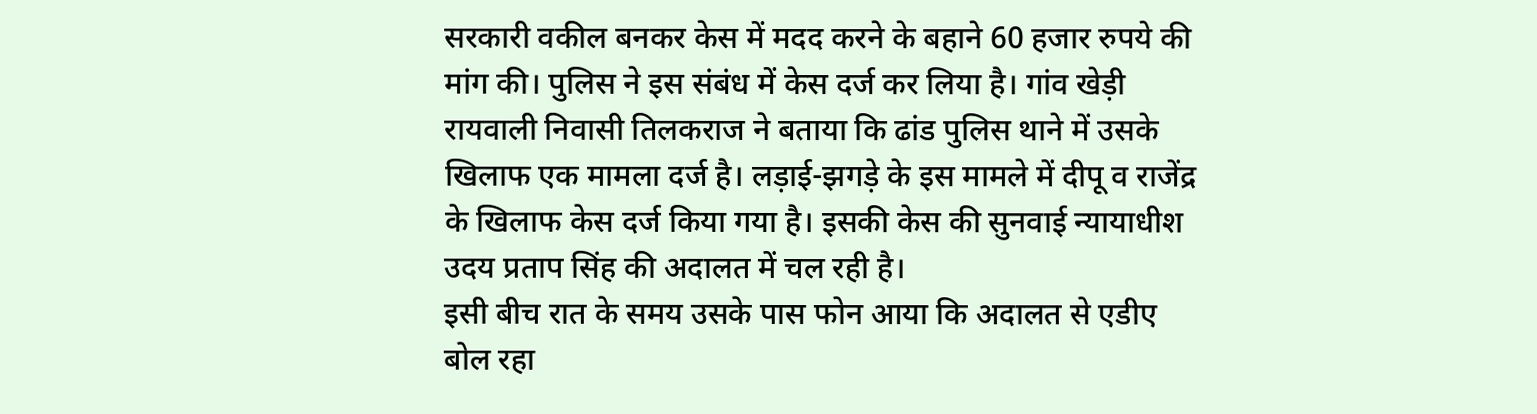सरकारी वकील बनकर केस में मदद करने के बहाने 60 हजार रुपये की मांग की। पुलिस ने इस संबंध में केस दर्ज कर लिया है। गांव खेड़ी रायवाली निवासी तिलकराज ने बताया कि ढांड पुलिस थाने में उसके खिलाफ एक मामला दर्ज है। लड़ाई-झगड़े के इस मामले में दीपू व राजेंद्र के खिलाफ केस दर्ज किया गया है। इसकी केस की सुनवाई न्यायाधीश उदय प्रताप सिंह की अदालत में चल रही है।
इसी बीच रात के समय उसके पास फोन आया कि अदालत से एडीए बोल रहा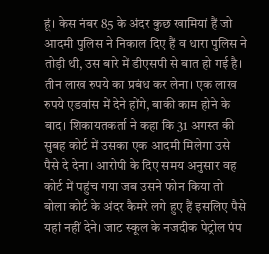हूं। केस नंबर 85 के अंदर कुछ खामियां हैं जो आदमी पुलिस ने निकाल दिए हैं व धारा पुलिस ने तोड़ी थी, उस बारे में डीएसपी से बात हो गई है। तीन लाख रुपये का प्रबंध कर लेना। एक लाख रुपये एडवांस में देने होंगे, बाकी काम होने के बाद। शिकायतकर्ता ने कहा कि 31 अगस्त की सुबह कोर्ट में उसका एक आदमी मिलेगा उसे पैसे दे देना। आरोपी के दिए समय अनुसार वह कोर्ट में पहुंच गया जब उसने फोन किया तो बोला कोर्ट के अंदर कैमरे लगे हुए हैं इसलिए पैसे यहां नहीं देने। जाट स्कूल के नजदीक पेट्रोल पंप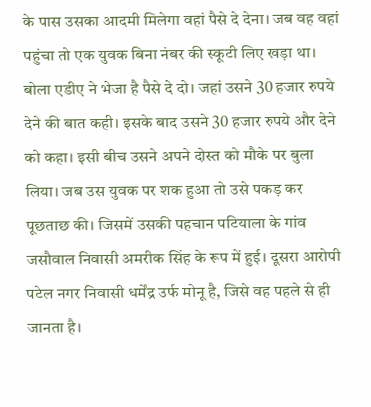के पास उसका आदमी मिलेगा वहां पैसे दे देना। जब वह वहां पहुंचा तो एक युवक बिना नंबर की स्कूटी लिए खड़ा था। बोला एडीए ने भेजा है पैसे दे दो। जहां उसने 30 हजार रुपये देने की बात कही। इसके बाद उसने 30 हजार रुपये और देने को कहा। इसी बीच उसने अपने दोस्त को मौके पर बुला लिया। जब उस युवक पर शक हुआ तो उसे पकड़ कर पूछताछ की। जिसमें उसकी पहचान पटियाला के गांव जसौवाल निवासी अमरीक सिंह के रूप में हुई। दूसरा आरोपी पटेल नगर निवासी धर्मेंद्र उर्फ मोनू है, जिसे वह पहले से ही जानता है।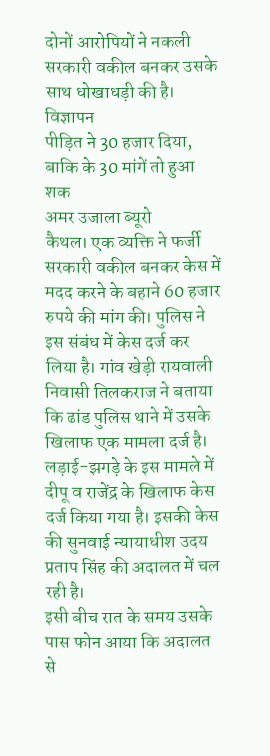दोनों आरोपियों ने नकली सरकारी वकील बनकर उसके साथ धोखाधड़ी की है।
विज्ञापन
पीड़ित ने 30 हजार दिया, बाकि के 30 मांगें तो हुआ शक
अमर उजाला ब्यूरो
कैथल। एक व्यक्ति ने फर्जी सरकारी वकील बनकर केस में मदद करने के बहाने 60 हजार रुपये की मांग की। पुलिस ने इस संबंध में केस दर्ज कर लिया है। गांव खेड़ी रायवाली निवासी तिलकराज ने बताया कि ढांड पुलिस थाने में उसके खिलाफ एक मामला दर्ज है। लड़ाई-झगड़े के इस मामले में दीपू व राजेंद्र के खिलाफ केस दर्ज किया गया है। इसकी केस की सुनवाई न्यायाधीश उदय प्रताप सिंह की अदालत में चल रही है।
इसी बीच रात के समय उसके पास फोन आया कि अदालत से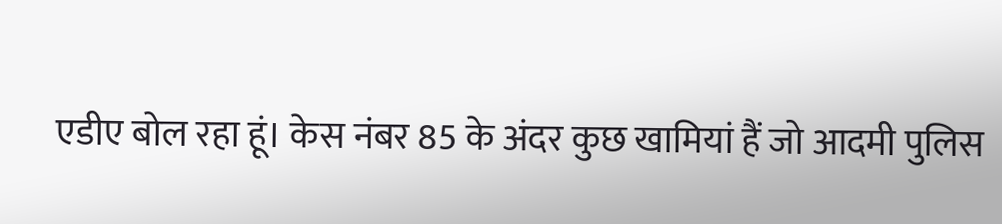एडीए बोल रहा हूं। केस नंबर 85 के अंदर कुछ खामियां हैं जो आदमी पुलिस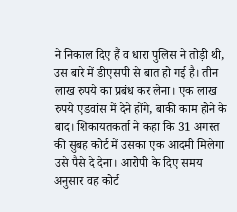ने निकाल दिए हैं व धारा पुलिस ने तोड़ी थी, उस बारे में डीएसपी से बात हो गई है। तीन लाख रुपये का प्रबंध कर लेना। एक लाख रुपये एडवांस में देने होंगे, बाकी काम होने के बाद। शिकायतकर्ता ने कहा कि 31 अगस्त की सुबह कोर्ट में उसका एक आदमी मिलेगा उसे पैसे दे देना। आरोपी के दिए समय अनुसार वह कोर्ट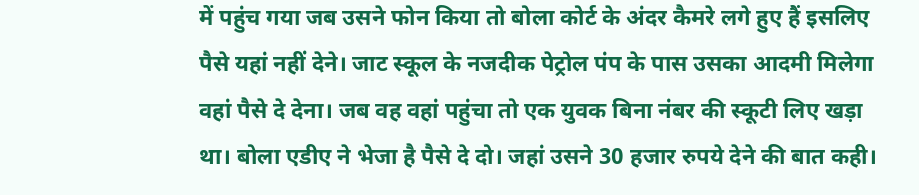में पहुंच गया जब उसने फोन किया तो बोला कोर्ट के अंदर कैमरे लगे हुए हैं इसलिए पैसे यहां नहीं देने। जाट स्कूल के नजदीक पेट्रोल पंप के पास उसका आदमी मिलेगा वहां पैसे दे देना। जब वह वहां पहुंचा तो एक युवक बिना नंबर की स्कूटी लिए खड़ा था। बोला एडीए ने भेजा है पैसे दे दो। जहां उसने 30 हजार रुपये देने की बात कही।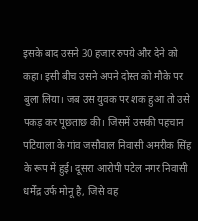इसके बाद उसने 30 हजार रुपये और देने को कहा। इसी बीच उसने अपने दोस्त को मौके पर बुला लिया। जब उस युवक पर शक हुआ तो उसे पकड़ कर पूछताछ की। जिसमें उसकी पहचान पटियाला के गांव जसौवाल निवासी अमरीक सिंह के रूप में हुई। दूसरा आरोपी पटेल नगर निवासी धर्मेंद्र उर्फ मोनू है, जिसे वह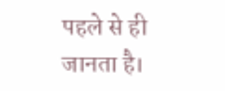पहले से ही जानता है।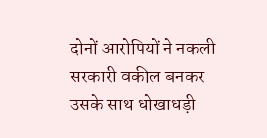दोनों आरोपियों ने नकली सरकारी वकील बनकर उसके साथ धोखाधड़ी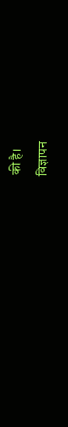की है।
विज्ञापन